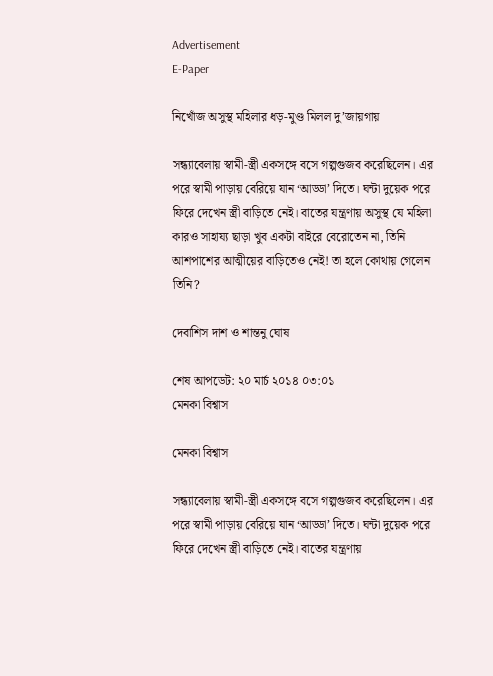Advertisement
E-Paper

নিখোঁজ অসুস্থ মহিলার ধড়-মুণ্ড মিলল দু’জায়গায়

সন্ধ্যাবেলায় স্বামী-স্ত্রী একসঙ্গে বসে গল্পগুজব করেছিলেন। এর পরে স্বামী পাড়ায় বেরিয়ে যান ‘আড্ডা’ দিতে। ঘন্টা দুয়েক পরে ফিরে দেখেন স্ত্রী বাড়িতে নেই। বাতের যন্ত্রণায় অসুস্থ যে মহিলা কারও সাহায্য ছাড়া খুব একটা বাইরে বেরোতেন না, তিনি আশপাশের আত্মীয়ের বাড়িতেও নেই! তা হলে কোথায় গেলেন তিনি?

দেবাশিস দাশ ও শান্তনু ঘোষ

শেষ আপডেট: ২০ মার্চ ২০১৪ ০৩:০১
মেনকা বিশ্বাস

মেনকা বিশ্বাস

সন্ধ্যাবেলায় স্বামী-স্ত্রী একসঙ্গে বসে গল্পগুজব করেছিলেন। এর পরে স্বামী পাড়ায় বেরিয়ে যান ‘আড্ডা’ দিতে। ঘন্টা দুয়েক পরে ফিরে দেখেন স্ত্রী বাড়িতে নেই। বাতের যন্ত্রণায়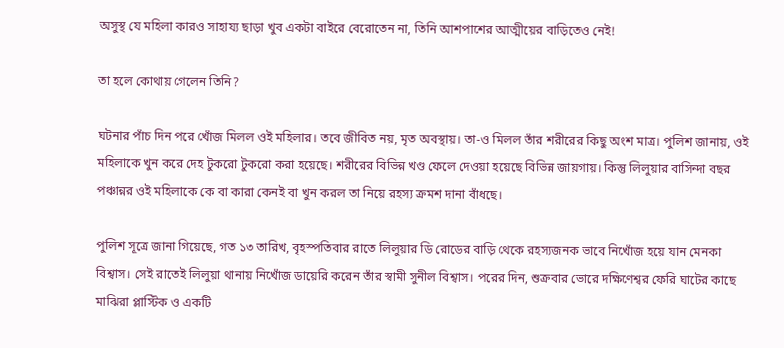অসুস্থ যে মহিলা কারও সাহায্য ছাড়া খুব একটা বাইরে বেরোতেন না, তিনি আশপাশের আত্মীয়ের বাড়িতেও নেই!

তা হলে কোথায় গেলেন তিনি?

ঘটনার পাঁচ দিন পরে খোঁজ মিলল ওই মহিলার। তবে জীবিত নয়, মৃত অবস্থায়। তা-ও মিলল তাঁর শরীরের কিছু অংশ মাত্র। পুলিশ জানায়, ওই মহিলাকে খুন করে দেহ টুকরো টুকরো করা হয়েছে। শরীরের বিভিন্ন খণ্ড ফেলে দেওয়া হয়েছে বিভিন্ন জায়গায়। কিন্তু লিলুয়ার বাসিন্দা বছর পঞ্চান্নর ওই মহিলাকে কে বা কারা কেনই বা খুন করল তা নিয়ে রহস্য ক্রমশ দানা বাঁধছে।

পুলিশ সূত্রে জানা গিয়েছে, গত ১৩ তারিখ, বৃহস্পতিবার রাতে লিলুয়ার ডি রোডের বাড়ি থেকে রহস্যজনক ভাবে নিখোঁজ হয়ে যান মেনকা বিশ্বাস। সেই রাতেই লিলুয়া থানায় নিখোঁজ ডায়েরি করেন তাঁর স্বামী সুনীল বিশ্বাস। পরের দিন, শুক্রবার ভোরে দক্ষিণেশ্বর ফেরি ঘাটের কাছে মাঝিরা প্লাস্টিক ও একটি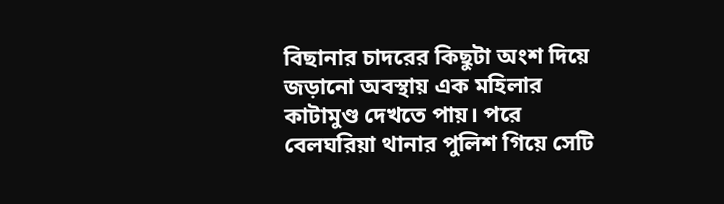বিছানার চাদরের কিছুটা অংশ দিয়ে জড়ানো অবস্থায় এক মহিলার কাটামুণ্ড দেখতে পায়। পরে বেলঘরিয়া থানার পুলিশ গিয়ে সেটি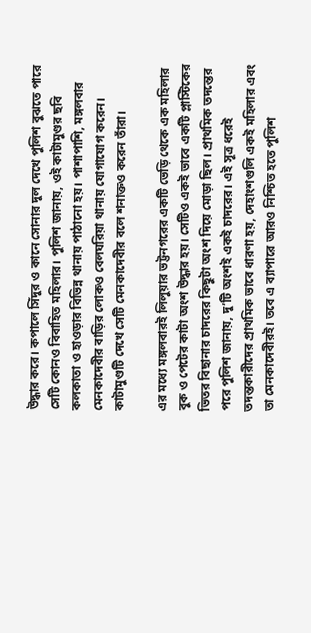উদ্ধার করে। কপালে সিঁদুর ও কানে সোনার দুল দেখে পুলিশ বুঝতে পারে সেটি কোনও বিবাহিত মহিলার। পুলিশ জানায়, ওই কাটামুণ্ডর ছবি কলকাতা ও হাওড়ার বিভিন্ন থানায় পাঠানো হয়। পাশাপাশি, মঙ্গলবার মেনকাদেবীর বাড়ির লোকও বেলঘরিয়া থানায় যোগাযোগ করেন। কাটামুণ্ডটি দেখে সেটি মেনকাদেবীর বলে শনাক্তও করেন তাঁরা।

এর মধ্যে মঙ্গলবারই লিলুয়ার ভট্টনগরের একটি ভেড়ি থেকে এক মহিলার বুক ও পেটের কাটা অংশ উদ্ধার হয়। সেটিও একই ভাবে একটি প্লাস্টিকের ভিতর বিছানার চাদরের কিছুটা অংশ দিয়ে মোড়া ছিল। প্রাথমিক তদন্তের পরে পুলিশ জানায়, দু’টি অংশই একই চাদরের। এই সূত্র ধরেই তদন্তকারীদের প্রাথমিক ভাবে ধারণা হয়, দেহাংশগুলি একই মহিলার এবং তা মেনকাদেবীরই। তবে এ ব্যাপারে আরও নিশ্চিত হতে পুলিশ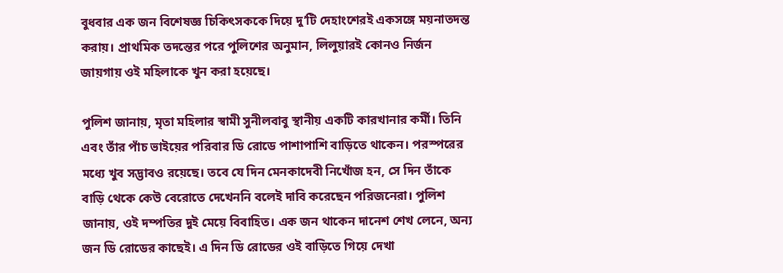বুধবার এক জন বিশেষজ্ঞ চিকিৎসককে দিয়ে দু’টি দেহাংশেরই একসঙ্গে ময়নাতদন্ত করায়। প্রাথমিক তদন্তের পরে পুলিশের অনুমান, লিলুয়ারই কোনও নির্জন জায়গায় ওই মহিলাকে খুন করা হয়েছে।

পুলিশ জানায়, মৃতা মহিলার স্বামী সুনীলবাবু স্থানীয় একটি কারখানার কর্মী। তিনি এবং তাঁর পাঁচ ভাইয়ের পরিবার ডি রোডে পাশাপাশি বাড়িতে থাকেন। পরস্পরের মধ্যে খুব সদ্ভাবও রয়েছে। তবে যে দিন মেনকাদেবী নিখোঁজ হন, সে দিন তাঁকে বাড়ি থেকে কেউ বেরোতে দেখেননি বলেই দাবি করেছেন পরিজনেরা। পুলিশ জানায়, ওই দম্পতির দুই মেয়ে বিবাহিত। এক জন থাকেন দানেশ শেখ লেনে, অন্য জন ডি রোডের কাছেই। এ দিন ডি রোডের ওই বাড়িতে গিয়ে দেখা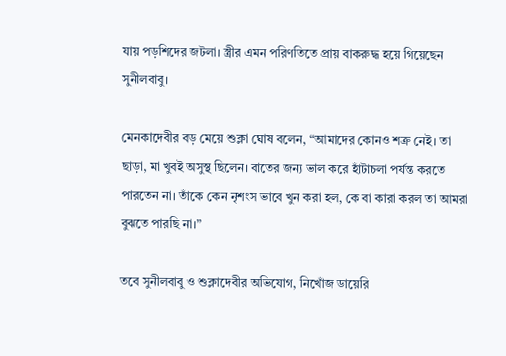যায় পড়শিদের জটলা। স্ত্রীর এমন পরিণতিতে প্রায় বাকরুদ্ধ হয়ে গিয়েছেন সুনীলবাবু।

মেনকাদেবীর বড় মেয়ে শুক্লা ঘোষ বলেন, “আমাদের কোনও শক্র নেই। তা ছাড়া, মা খুবই অসুস্থ ছিলেন। বাতের জন্য ভাল করে হাঁটাচলা পর্যন্ত করতে পারতেন না। তাঁকে কেন নৃশংস ভাবে খুন করা হল, কে বা কারা করল তা আমরা বুঝতে পারছি না।”

তবে সুনীলবাবু ও শুক্লাদেবীর অভিযোগ, নিখোঁজ ডায়েরি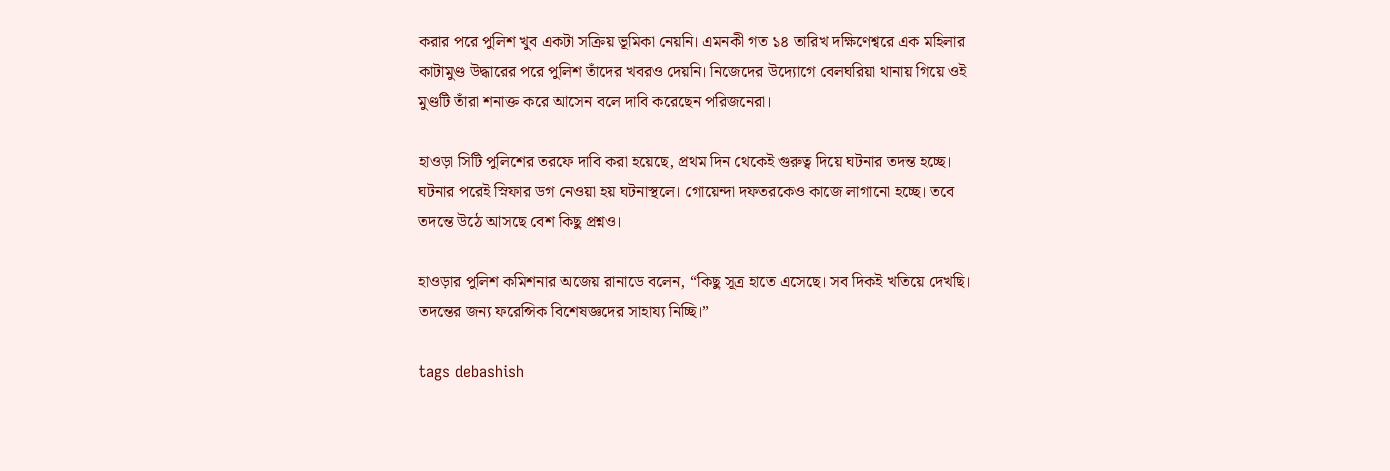করার পরে পুলিশ খুব একটা সক্রিয় ভূমিকা নেয়নি। এমনকী গত ১৪ তারিখ দক্ষিণেশ্বরে এক মহিলার কাটামুণ্ড উদ্ধারের পরে পুলিশ তাঁদের খবরও দেয়নি। নিজেদের উদ্যোগে বেলঘরিয়া থানায় গিয়ে ওই মুণ্ডটি তাঁরা শনাক্ত করে আসেন বলে দাবি করেছেন পরিজনেরা।

হাওড়া সিটি পুলিশের তরফে দাবি করা হয়েছে, প্রথম দিন থেকেই গুরুত্ব দিয়ে ঘটনার তদন্ত হচ্ছে। ঘটনার পরেই স্নিফার ডগ নেওয়া হয় ঘটনাস্থলে। গোয়েন্দা দফতরকেও কাজে লাগানো হচ্ছে। তবে তদন্তে উঠে আসছে বেশ কিছু প্রশ্নও।

হাওড়ার পুলিশ কমিশনার অজেয় রানাডে বলেন, “কিছু সূত্র হাতে এসেছে। সব দিকই খতিয়ে দেখছি। তদন্তের জন্য ফরেন্সিক বিশেষজ্ঞদের সাহায্য নিচ্ছি।”

tags debashish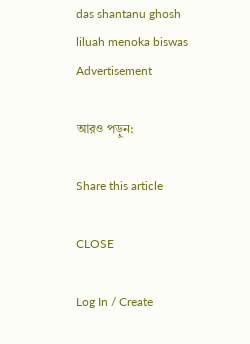das shantanu ghosh liluah menoka biswas
Advertisement

আরও পড়ুন:

Share this article

CLOSE

Log In / Create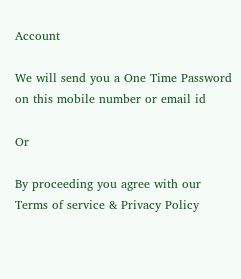Account

We will send you a One Time Password on this mobile number or email id

Or

By proceeding you agree with our Terms of service & Privacy Policy